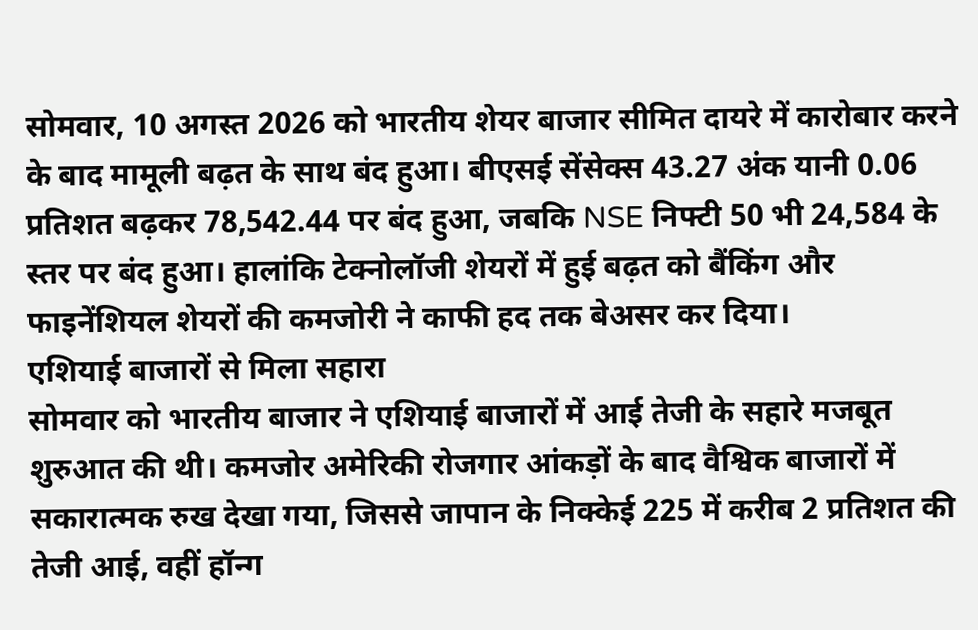सोमवार, 10 अगस्त 2026 को भारतीय शेयर बाजार सीमित दायरे में कारोबार करने के बाद मामूली बढ़त के साथ बंद हुआ। बीएसई सेंसेक्स 43.27 अंक यानी 0.06 प्रतिशत बढ़कर 78,542.44 पर बंद हुआ, जबकि NSE निफ्टी 50 भी 24,584 के स्तर पर बंद हुआ। हालांकि टेक्नोलॉजी शेयरों में हुई बढ़त को बैंकिंग और फाइनेंशियल शेयरों की कमजोरी ने काफी हद तक बेअसर कर दिया।
एशियाई बाजारों से मिला सहारा
सोमवार को भारतीय बाजार ने एशियाई बाजारों में आई तेजी के सहारे मजबूत शुरुआत की थी। कमजोर अमेरिकी रोजगार आंकड़ों के बाद वैश्विक बाजारों में सकारात्मक रुख देखा गया, जिससे जापान के निक्केई 225 में करीब 2 प्रतिशत की तेजी आई, वहीं हॉन्ग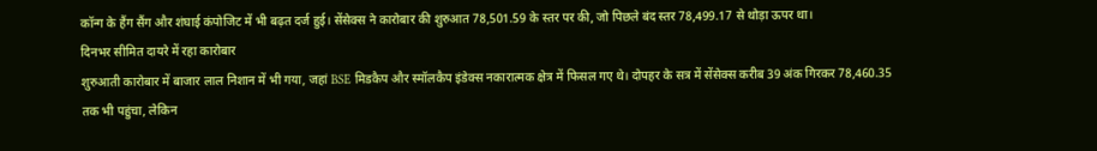कॉन्ग के हैंग सैंग और शंघाई कंपोजिट में भी बढ़त दर्ज हुई। सेंसेक्स ने कारोबार की शुरुआत 78,501.59 के स्तर पर की, जो पिछले बंद स्तर 78,499.17 से थोड़ा ऊपर था।
दिनभर सीमित दायरे में रहा कारोबार
शुरुआती कारोबार में बाजार लाल निशान में भी गया, जहां BSE मिडकैप और स्मॉलकैप इंडेक्स नकारात्मक क्षेत्र में फिसल गए थे। दोपहर के सत्र में सेंसेक्स करीब 39 अंक गिरकर 78,460.35 तक भी पहुंचा, लेकिन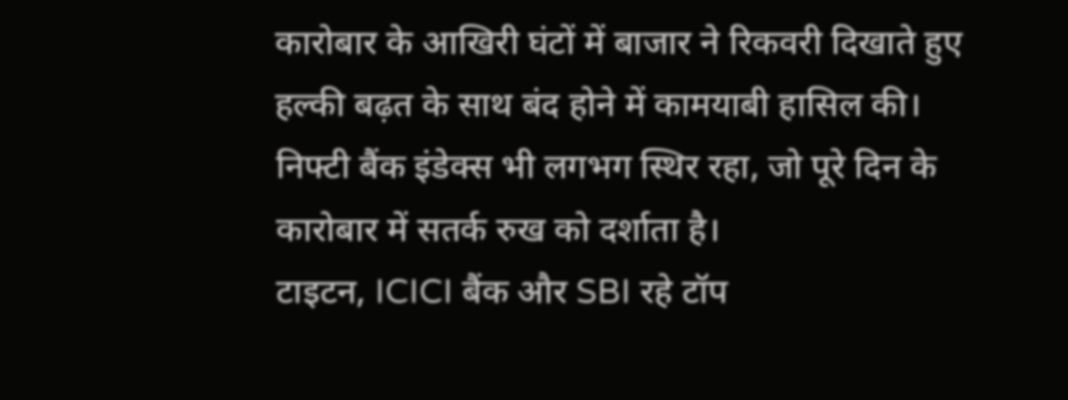कारोबार के आखिरी घंटों में बाजार ने रिकवरी दिखाते हुए हल्की बढ़त के साथ बंद होने में कामयाबी हासिल की। निफ्टी बैंक इंडेक्स भी लगभग स्थिर रहा, जो पूरे दिन के कारोबार में सतर्क रुख को दर्शाता है।
टाइटन, ICICI बैंक और SBI रहे टॉप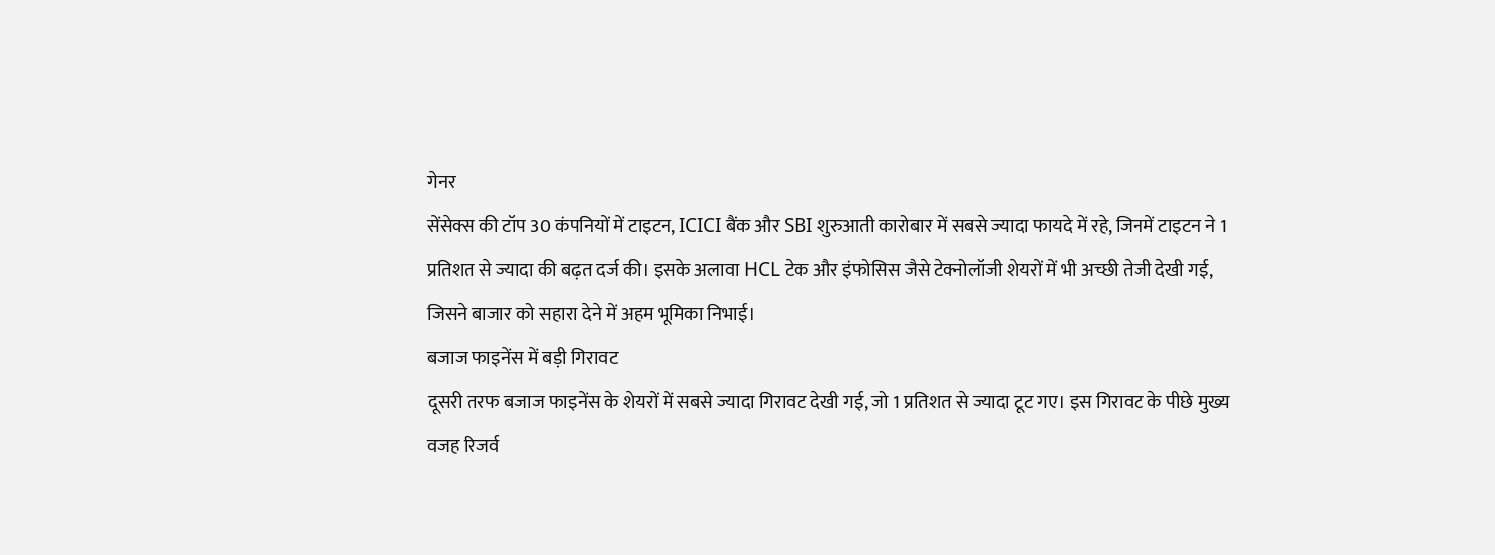गेनर
सेंसेक्स की टॉप 30 कंपनियों में टाइटन, ICICI बैंक और SBI शुरुआती कारोबार में सबसे ज्यादा फायदे में रहे, जिनमें टाइटन ने 1 प्रतिशत से ज्यादा की बढ़त दर्ज की। इसके अलावा HCL टेक और इंफोसिस जैसे टेक्नोलॉजी शेयरों में भी अच्छी तेजी देखी गई, जिसने बाजार को सहारा देने में अहम भूमिका निभाई।
बजाज फाइनेंस में बड़ी गिरावट
दूसरी तरफ बजाज फाइनेंस के शेयरों में सबसे ज्यादा गिरावट देखी गई, जो 1 प्रतिशत से ज्यादा टूट गए। इस गिरावट के पीछे मुख्य वजह रिजर्व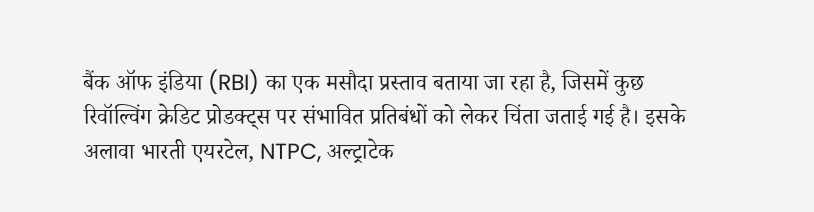बैंक ऑफ इंडिया (RBI) का एक मसौदा प्रस्ताव बताया जा रहा है, जिसमें कुछ रिवॉल्विंग क्रेडिट प्रोडक्ट्स पर संभावित प्रतिबंधों को लेकर चिंता जताई गई है। इसके अलावा भारती एयरटेल, NTPC, अल्ट्राटेक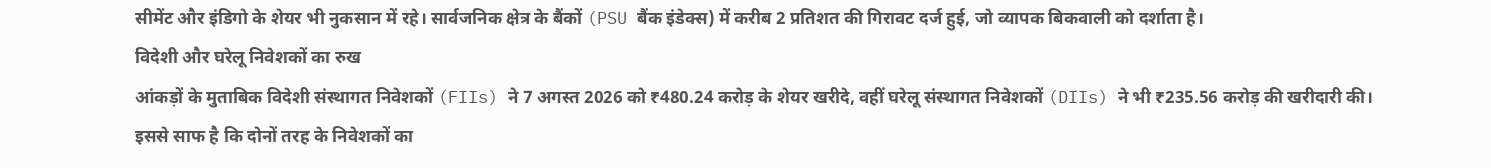सीमेंट और इंडिगो के शेयर भी नुकसान में रहे। सार्वजनिक क्षेत्र के बैंकों (PSU बैंक इंडेक्स) में करीब 2 प्रतिशत की गिरावट दर्ज हुई, जो व्यापक बिकवाली को दर्शाता है।
विदेशी और घरेलू निवेशकों का रुख
आंकड़ों के मुताबिक विदेशी संस्थागत निवेशकों (FIIs) ने 7 अगस्त 2026 को ₹480.24 करोड़ के शेयर खरीदे, वहीं घरेलू संस्थागत निवेशकों (DIIs) ने भी ₹235.56 करोड़ की खरीदारी की। इससे साफ है कि दोनों तरह के निवेशकों का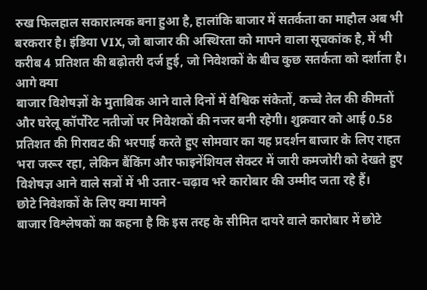रुख फिलहाल सकारात्मक बना हुआ है, हालांकि बाजार में सतर्कता का माहौल अब भी बरकरार है। इंडिया VIX, जो बाजार की अस्थिरता को मापने वाला सूचकांक है, में भी करीब 4 प्रतिशत की बढ़ोतरी दर्ज हुई, जो निवेशकों के बीच कुछ सतर्कता को दर्शाता है।
आगे क्या
बाजार विशेषज्ञों के मुताबिक आने वाले दिनों में वैश्विक संकेतों, कच्चे तेल की कीमतों और घरेलू कॉर्पोरेट नतीजों पर निवेशकों की नजर बनी रहेगी। शुक्रवार को आई 0.58 प्रतिशत की गिरावट की भरपाई करते हुए सोमवार का यह प्रदर्शन बाजार के लिए राहत भरा जरूर रहा, लेकिन बैंकिंग और फाइनेंशियल सेक्टर में जारी कमजोरी को देखते हुए विशेषज्ञ आने वाले सत्रों में भी उतार-चढ़ाव भरे कारोबार की उम्मीद जता रहे हैं।
छोटे निवेशकों के लिए क्या मायने
बाजार विश्लेषकों का कहना है कि इस तरह के सीमित दायरे वाले कारोबार में छोटे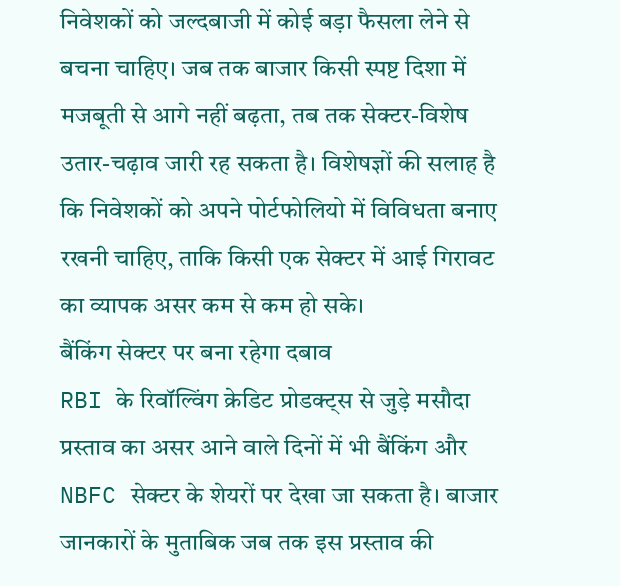निवेशकों को जल्दबाजी में कोई बड़ा फैसला लेने से बचना चाहिए। जब तक बाजार किसी स्पष्ट दिशा में मजबूती से आगे नहीं बढ़ता, तब तक सेक्टर-विशेष उतार-चढ़ाव जारी रह सकता है। विशेषज्ञों की सलाह है कि निवेशकों को अपने पोर्टफोलियो में विविधता बनाए रखनी चाहिए, ताकि किसी एक सेक्टर में आई गिरावट का व्यापक असर कम से कम हो सके।
बैंकिंग सेक्टर पर बना रहेगा दबाव
RBI के रिवॉल्विंग क्रेडिट प्रोडक्ट्स से जुड़े मसौदा प्रस्ताव का असर आने वाले दिनों में भी बैंकिंग और NBFC सेक्टर के शेयरों पर देखा जा सकता है। बाजार जानकारों के मुताबिक जब तक इस प्रस्ताव की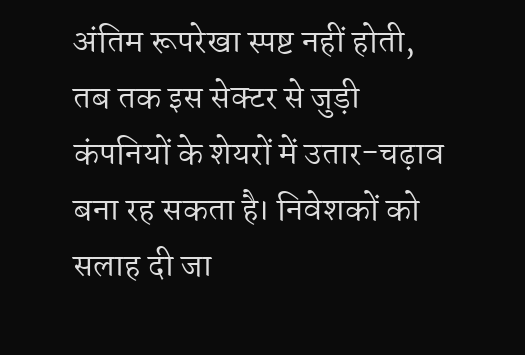अंतिम रूपरेखा स्पष्ट नहीं होती, तब तक इस सेक्टर से जुड़ी कंपनियों के शेयरों में उतार-चढ़ाव बना रह सकता है। निवेशकों को सलाह दी जा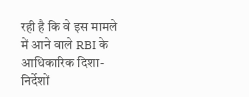रही है कि वे इस मामले में आने वाले RBI के आधिकारिक दिशा-निर्देशों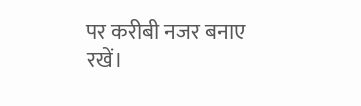पर करीबी नजर बनाए रखें।